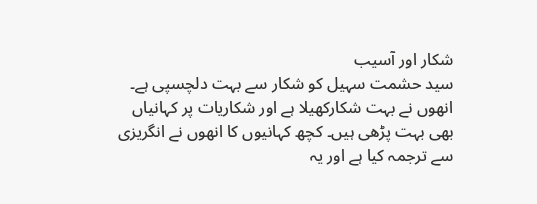شکار اور آسیب
سید حشمت سہیل کو شکار سے بہت دلچسپی ہے۔ انھوں نے بہت شکارکھیلا ہے اور شکاریات پر کہانیاں بھی بہت پڑھی ہیں۔ کچھ کہانیوں کا انھوں نے انگریزی سے ترجمہ کیا ہے اور یہ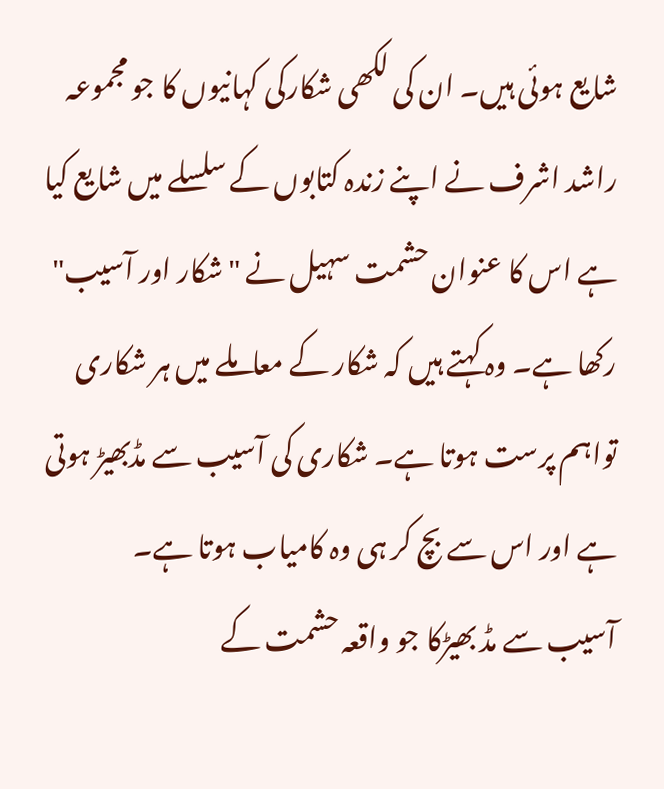شایع ہوئی ہیں۔ ان کی لکھی شکارکی کہانیوں کا جو مجموعہ راشد اشرف نے اپنے زندہ کتابوں کے سلسلے میں شایع کیا ہے اس کا عنوان حشمت سہیل نے "شکار اور آسیب" رکھا ہے۔ وہ کہتے ہیں کہ شکار کے معاملے میں ہر شکاری تواہم پرست ہوتا ہے۔ شکاری کی آسیب سے مڈبھیڑ ہوتی ہے اور اس سے بچ کر ہی وہ کامیاب ہوتا ہے۔
آسیب سے مڈ بھیڑکا جو واقعہ حشمت کے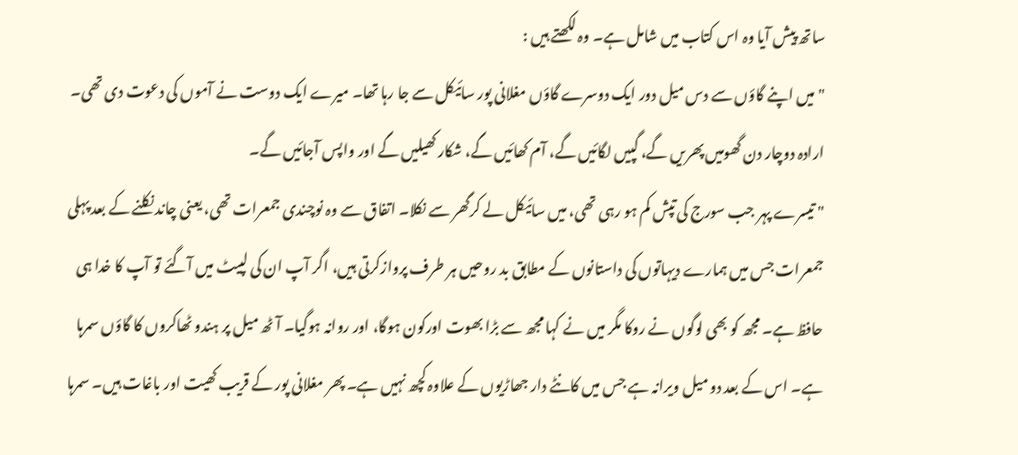ساتھ پیش آیا وہ اس کتاب میں شامل ہے۔ وہ لکھتے ہیں :
"میں اپنے گاؤں سے دس میل دور ایک دوسرے گاؤں مغلانی پور سائیکل سے جا رہا تھا۔ میرے ایک دوست نے آموں کی دعوت دی تھی۔ ارادہ دوچار دن گھومیں پھریں گے، گپیں لگائیں گے، آم کھائیں گے، شکار کھیلیں گے اور واپس آجائیں گے۔
" تیسرے پہر جب سورج کی تپش کم ہو رہی تھی، میں سائیکل لے کرگھر سے نکلا۔ اتفاق سے وہ نوچندی جمعرات تھی، یعنی چاند نکلنے کے بعد پہلی جمعرات جس میں ہمارے دیہاتوں کی داستانوں کے مطابق بد روحیں ہر طرف پروازکرتی ہیں، اگر آپ ان کی لپیٹ میں آگئے تو آپ کا خدا ہی حافظ ہے۔ مجھ کو بھی لوگوں نے روکا مگر میں نے کہا مجھ سے بڑا بھوت اورکون ہوگا، اور روانہ ہوگیا۔ آٹھ میل پر ہندو ٹھاکروں کا گاؤں سمرہا ہے۔ اس کے بعد دو میل ویرانہ ہے جس میں کانٹے دار جھاڑیوں کے علاوہ کچھ نہیں ہے۔ پھر مغلانی پور کے قریب کھیت اور باغات ہیں۔ سمرہا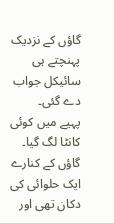گاؤں کے نزدیک پہنچتے ہی سائیکل جواب دے گئی۔
پہیے میں کوئی کانٹا لگ گیا۔ گاؤں کے کنارے ایک حلوائی کی دکان تھی اور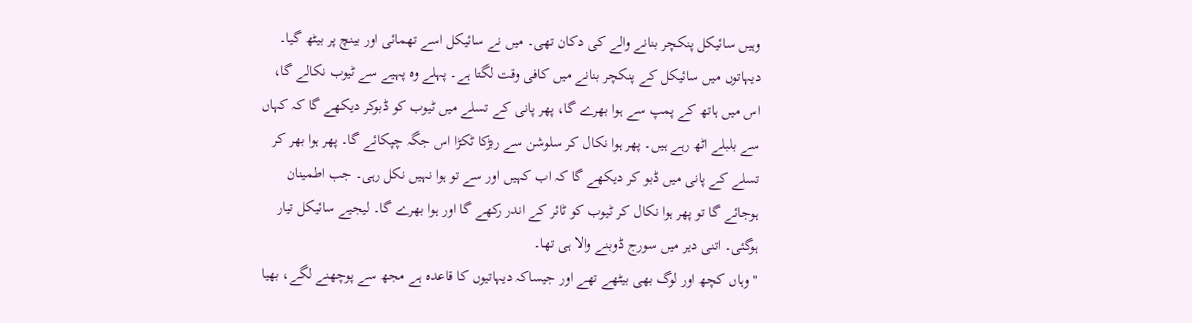وہیں سائیکل پنکچر بنانے والے کی دکان تھی۔ میں نے سائیکل اسے تھمائی اور بینچ پر بیٹھ گیا۔ دیہاتوں میں سائیکل کے پنکچر بنانے میں کافی وقت لگتا ہے۔ پہلے وہ پہیے سے ٹیوب نکالے گا، اس میں ہاتھ کے پمپ سے ہوا بھرے گا، پھر پانی کے تسلے میں ٹیوب کو ڈبوکر دیکھے گا کہ کہاں سے بلبلے اٹھ رہے ہیں۔ پھر ہوا نکال کر سلوشن سے ربڑکا ٹکڑا اس جگہ چپکائے گا۔ پھر ہوا بھر کر تسلے کے پانی میں ڈبو کر دیکھے گا کہ اب کہیں اور سے تو ہوا نہیں نکل رہی۔ جب اطمینان ہوجائے گا تو پھر ہوا نکال کر ٹیوب کو ٹائر کے اندر رکھے گا اور ہوا بھرے گا۔ لیجیے سائیکل تیار ہوگئی۔ اتنی دیر میں سورج ڈوبنے والا ہی تھا۔
"وہاں کچھ اور لوگ بھی بیٹھے تھے اور جیساکہ دیہاتیوں کا قاعدہ ہے مجھ سے پوچھنے لگے، بھیا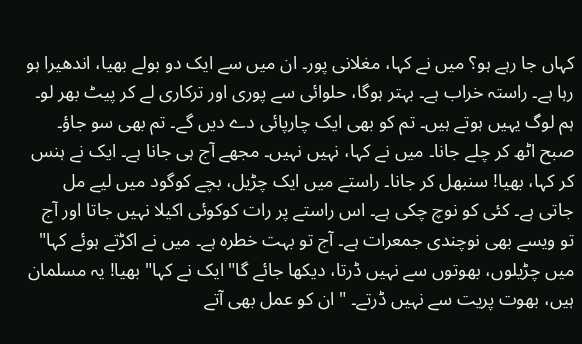کہاں جا رہے ہو؟ میں نے کہا، مغلانی پور۔ ان میں سے ایک دو بولے بھیا، اندھیرا ہو رہا ہے۔ راستہ خراب ہے۔ بہتر ہوگا، حلوائی سے پوری اور ترکاری لے کر پیٹ بھر لو۔ ہم لوگ یہیں ہوتے ہیں۔ تم کو بھی ایک چارپائی دے دیں گے۔ تم بھی سو جاؤ۔ صبح اٹھ کر چلے جانا۔ میں نے کہا، نہیں نہیں۔ مجھے آج ہی جانا ہے۔ ایک نے ہنس کر کہا، بھیا! سنبھل کر جانا۔ راستے میں ایک چڑیل، بچے کوگود میں لیے مل جاتی ہے۔ کئی کو نوچ چکی ہے۔ اس راستے پر رات کوکوئی اکیلا نہیں جاتا اور آج تو ویسے بھی نوچندی جمعرات ہے۔ آج تو بہت خطرہ ہے۔ میں نے اکڑتے ہوئے کہا" میں چڑیلوں، بھوتوں سے نہیں ڈرتا، دیکھا جائے گا" ایک نے کہا" بھیا! یہ مسلمان ہیں، بھوت پریت سے نہیں ڈرتے۔ " ان کو عمل بھی آتے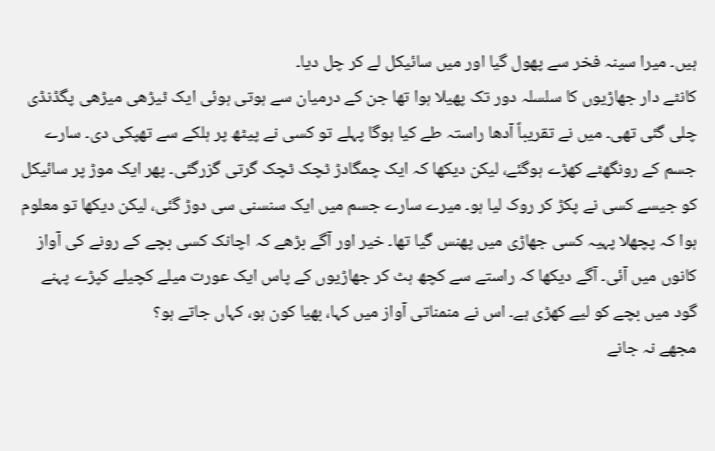ہیں۔ میرا سینہ فخر سے پھول گیا اور میں سائیکل لے کر چل دیا۔
کانٹے دار جھاڑیوں کا سلسلہ دور تک پھیلا ہوا تھا جن کے درمیان سے ہوتی ہوئی ایک ٹیڑھی میڑھی پگڈنڈی چلی گئی تھی۔ میں نے تقریباً آدھا راستہ طے کیا ہوگا پہلے تو کسی نے پیٹھ پر ہلکے سے تھپکی دی۔ سارے جسم کے رونگھٹے کھڑے ہوگئے، لیکن دیکھا کہ ایک چمگادڑ ٹچک ٹچک گرتی گزرگئی۔ پھر ایک موڑ پر سائیکل کو جیسے کسی نے پکڑ کر روک لیا ہو۔ میرے سارے جسم میں ایک سنسنی سی دوڑ گئی، لیکن دیکھا تو معلوم ہوا کہ پچھلا پہیہ کسی جھاڑی میں پھنس گیا تھا۔ خیر اور آگے بڑھے کہ اچانک کسی بچے کے رونے کی آواز کانوں میں آئی۔ آگے دیکھا کہ راستے سے کچھ ہٹ کر جھاڑیوں کے پاس ایک عورت میلے کچیلے کپڑے پہنے گود میں بچے کو لیے کھڑی ہے۔ اس نے منمناتی آواز میں کہا، بھیا کون ہو، کہاں جاتے ہو؟
مجھے نہ جانے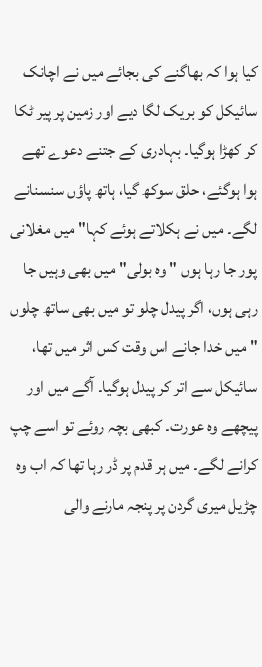کیا ہوا کہ بھاگنے کی بجائے میں نے اچانک سائیکل کو بریک لگا دیے اور زمین پر پیر ٹکا کر کھڑا ہوگیا۔ بہادری کے جتنے دعوے تھے ہوا ہوگئے، حلق سوکھ گیا، ہاتھ پاؤں سنسنانے لگے۔ میں نے ہکلاتے ہوئے کہا" میں مغلانی پور جا رہا ہوں " وہ بولی" میں بھی وہیں جا رہی ہوں، اگر پیدل چلو تو میں بھی ساتھ چلوں " میں خدا جانے اس وقت کس اثر میں تھا، سائیکل سے اتر کر پیدل ہوگیا۔ آگے میں اور پیچھے وہ عورت۔ کبھی بچہ روئے تو اسے چپ کرانے لگے۔ میں ہر قدم پر ڈر رہا تھا کہ اب وہ چڑیل میری گردن پر پنجہ مارنے والی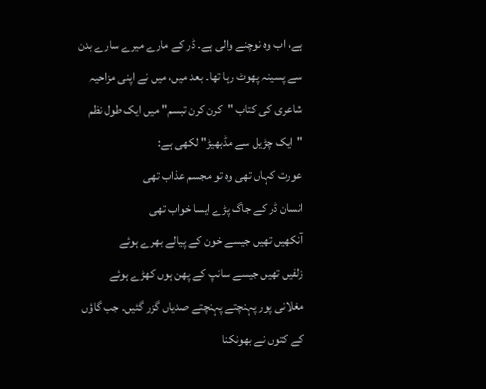ہے، اب وہ نوچنے والی ہے۔ ڈر کے مارے میرے سارے بدن سے پسینہ پھوٹ رہا تھا۔ بعد میں، میں نے اپنی مزاحیہ شاعری کی کتاب "کرن کرن تبسم" میں ایک طول نظم "ایک چڑیل سے مڈبھیڑ" لکھی ہے:
عورت کہاں تھی وہ تو مجسم عذاب تھی
انسان ڈر کے جاگ پڑے ایسا خواب تھی
آنکھیں تھیں جیسے خون کے پیالے بھرے ہوئے
زلفیں تھیں جیسے سانپ کے پھن ہوں کھڑے ہوئے
مغلانی پور پہنچتے پہنچتے صدیاں گزر گئیں۔ جب گاؤں کے کتوں نے بھونکنا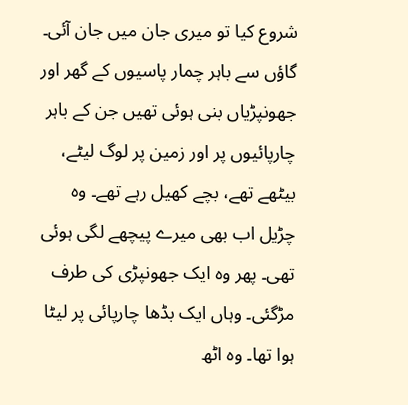شروع کیا تو میری جان میں جان آئی۔ گاؤں سے باہر چمار پاسیوں کے گھر اور جھونپڑیاں بنی ہوئی تھیں جن کے باہر چارپائیوں پر اور زمین پر لوگ لیٹے، بیٹھے تھے، بچے کھیل رہے تھے۔ وہ چڑیل اب بھی میرے پیچھے لگی ہوئی تھی۔ پھر وہ ایک جھونپڑی کی طرف مڑگئی۔ وہاں ایک بڈھا چارپائی پر لیٹا ہوا تھا۔ وہ اٹھ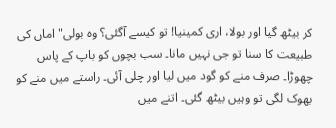کر بیٹھ گیا اور بولا، اری کمینیا! تو کیسے آگئی؟ وہ بولی" اماں کی طبیعت کا سنا تو جی نہیں مانا۔ سب بچوں کو باپ کے پاس چھوڑا۔ صرف منے کو گود میں لیا اور چلی آئی۔ راستے میں منے کو بھوک لگی تو وہیں بیٹھ گئی۔ اتنے میں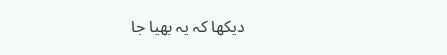دیکھا کہ یہ بھیا جا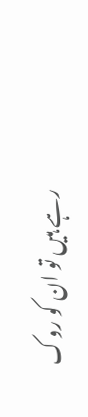رہے ہیں تو ان کو روک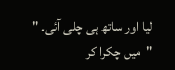لیا اور ساتھ ہی چلی آئی۔ "
"میں چکرا کر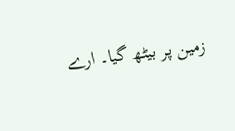زمین پر بیٹھ گیا۔ ارے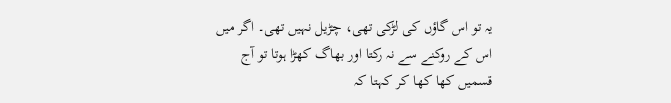یہ تو اس گاؤں کی لڑکی تھی، چڑیل نہیں تھی۔ اگر میں اس کے روکنے سے نہ رکتا اور بھاگ کھڑا ہوتا تو آج قسمیں کھا کھا کر کہتا کہ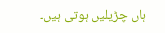ہاں چڑیلیں ہوتی ہیں۔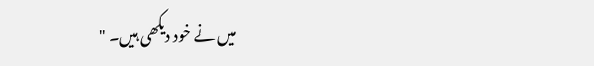میں نے خود دیکھی ہیں۔ "